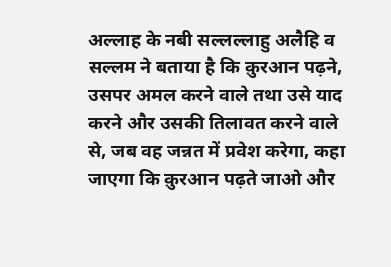अल्लाह के नबी सल्लल्लाहु अलैहि व सल्लम ने बताया है कि क़ुरआन पढ़ने, उसपर अमल करने वाले तथा उसे याद करने और उसकी तिलावत करने वाले से, जब वह जन्नत में प्रवेश करेगा, कहा जाएगा कि क़ुरआन पढ़ते जाओ और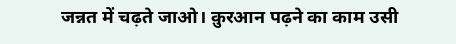जन्नत में चढ़ते जाओ। क़ुरआन पढ़ने का काम उसी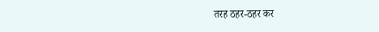तरह ठहर-ठहर कर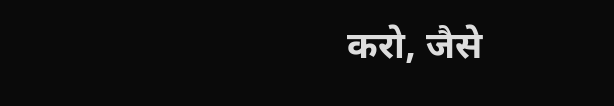करो, जैसे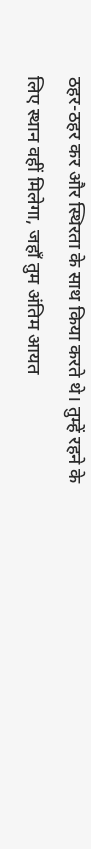ठहर-ठहर कर और स्थिरता के साथ किया करते थे। तुम्हें रहने के लिए स्थान वहीं मिलेगा, जहाँ तुम अंतिम आयत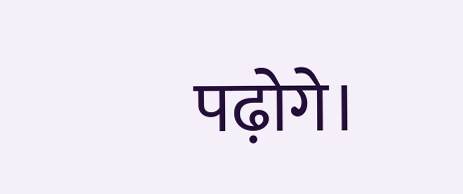पढ़ोगे।